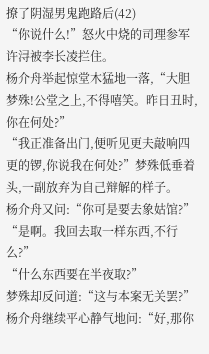撩了阴湿男鬼跑路后(42)
“你说什么!”怒火中烧的司理参军许浔被李长凌拦住。
杨介舟举起惊堂木猛地一落,“大胆梦殊!公堂之上,不得嘻笑。昨日丑时,你在何处?”
“我正准备出门,便听见更夫敲响四更的锣,你说我在何处?”梦殊低垂着头,一副放弃为自己辩解的样子。
杨介舟又问:“你可是要去象姑馆?”
“是啊。我回去取一样东西,不行么?”
“什么东西要在半夜取?”
梦殊却反问道:“这与本案无关罢?”
杨介舟继续平心静气地问:“好,那你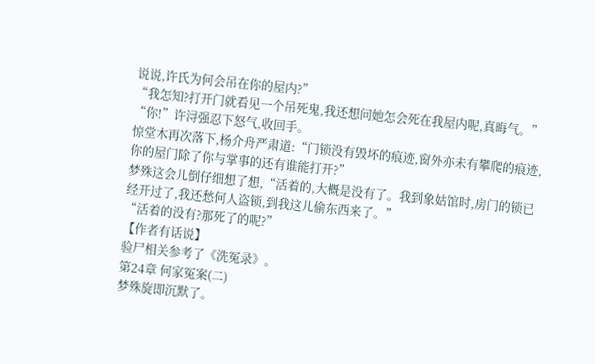说说,许氏为何会吊在你的屋内?”
“我怎知?打开门就看见一个吊死鬼,我还想问她怎会死在我屋内呢,真晦气。”
“你!”许浔强忍下怒气,收回手。
惊堂木再次落下,杨介舟严肃道:“门锁没有毁坏的痕迹,窗外亦未有攀爬的痕迹,你的屋门除了你与掌事的还有谁能打开?”
梦殊这会儿倒仔细想了想,“活着的,大概是没有了。我到象姑馆时,房门的锁已经开过了,我还愁何人盗锁,到我这儿偷东西来了。”
“活着的没有?那死了的呢?”
【作者有话说】
验尸相关参考了《洗冤录》。
第24章 何家冤案(二)
梦殊旋即沉默了。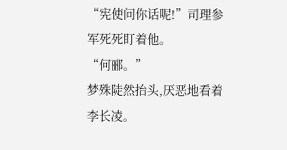“宪使问你话呢!”司理参军死死盯着他。
“何郦。”
梦殊陡然抬头,厌恶地看着李长凌。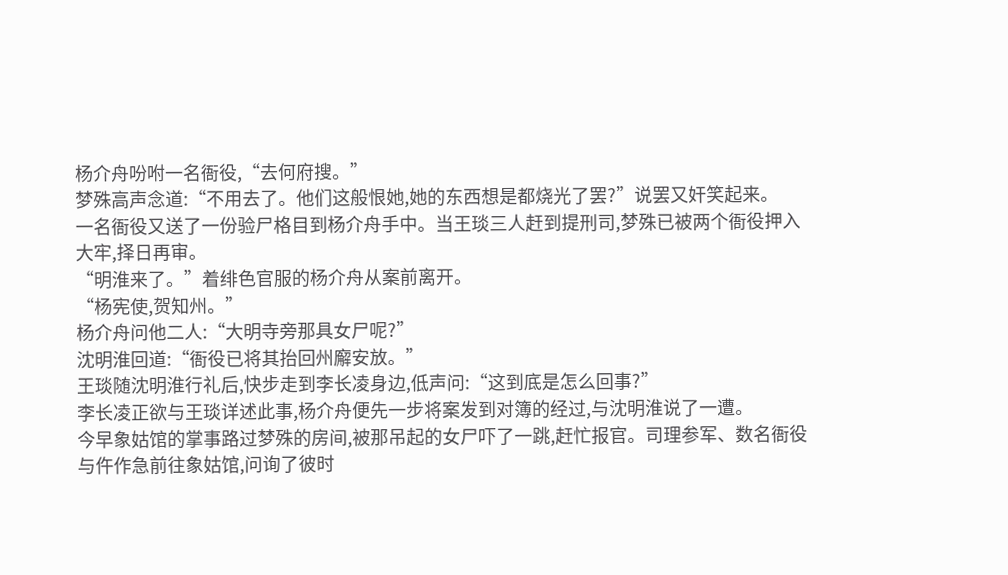杨介舟吩咐一名衙役,“去何府搜。”
梦殊高声念道:“不用去了。他们这般恨她,她的东西想是都烧光了罢?”说罢又奸笑起来。
一名衙役又送了一份验尸格目到杨介舟手中。当王琰三人赶到提刑司,梦殊已被两个衙役押入大牢,择日再审。
“明淮来了。”着绯色官服的杨介舟从案前离开。
“杨宪使,贺知州。”
杨介舟问他二人:“大明寺旁那具女尸呢?”
沈明淮回道:“衙役已将其抬回州廨安放。”
王琰随沈明淮行礼后,快步走到李长凌身边,低声问:“这到底是怎么回事?”
李长凌正欲与王琰详述此事,杨介舟便先一步将案发到对簿的经过,与沈明淮说了一遭。
今早象姑馆的掌事路过梦殊的房间,被那吊起的女尸吓了一跳,赶忙报官。司理参军、数名衙役与仵作急前往象姑馆,问询了彼时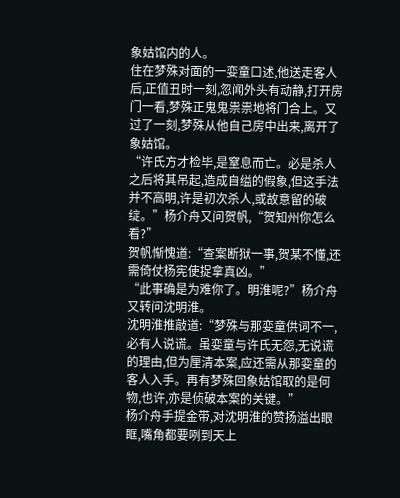象姑馆内的人。
住在梦殊对面的一娈童口述,他送走客人后,正值丑时一刻,忽闻外头有动静,打开房门一看,梦殊正鬼鬼祟祟地将门合上。又过了一刻,梦殊从他自己房中出来,离开了象姑馆。
“许氏方才检毕,是窒息而亡。必是杀人之后将其吊起,造成自缢的假象,但这手法并不高明,许是初次杀人,或故意留的破绽。”杨介舟又问贺帆,“贺知州你怎么看?”
贺帆惭愧道:“查案断狱一事,贺某不懂,还需倚仗杨宪使捉拿真凶。”
“此事确是为难你了。明淮呢?”杨介舟又转问沈明淮。
沈明淮推敲道:“梦殊与那娈童供词不一,必有人说谎。虽娈童与许氏无怨,无说谎的理由,但为厘清本案,应还需从那娈童的客人入手。再有梦殊回象姑馆取的是何物,也许,亦是侦破本案的关键。”
杨介舟手提金带,对沈明淮的赞扬溢出眼眶,嘴角都要咧到天上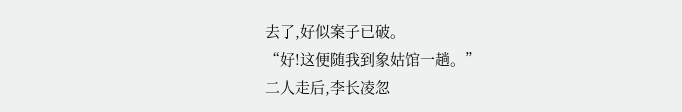去了,好似案子已破。
“好!这便随我到象姑馆一趟。”
二人走后,李长凌忽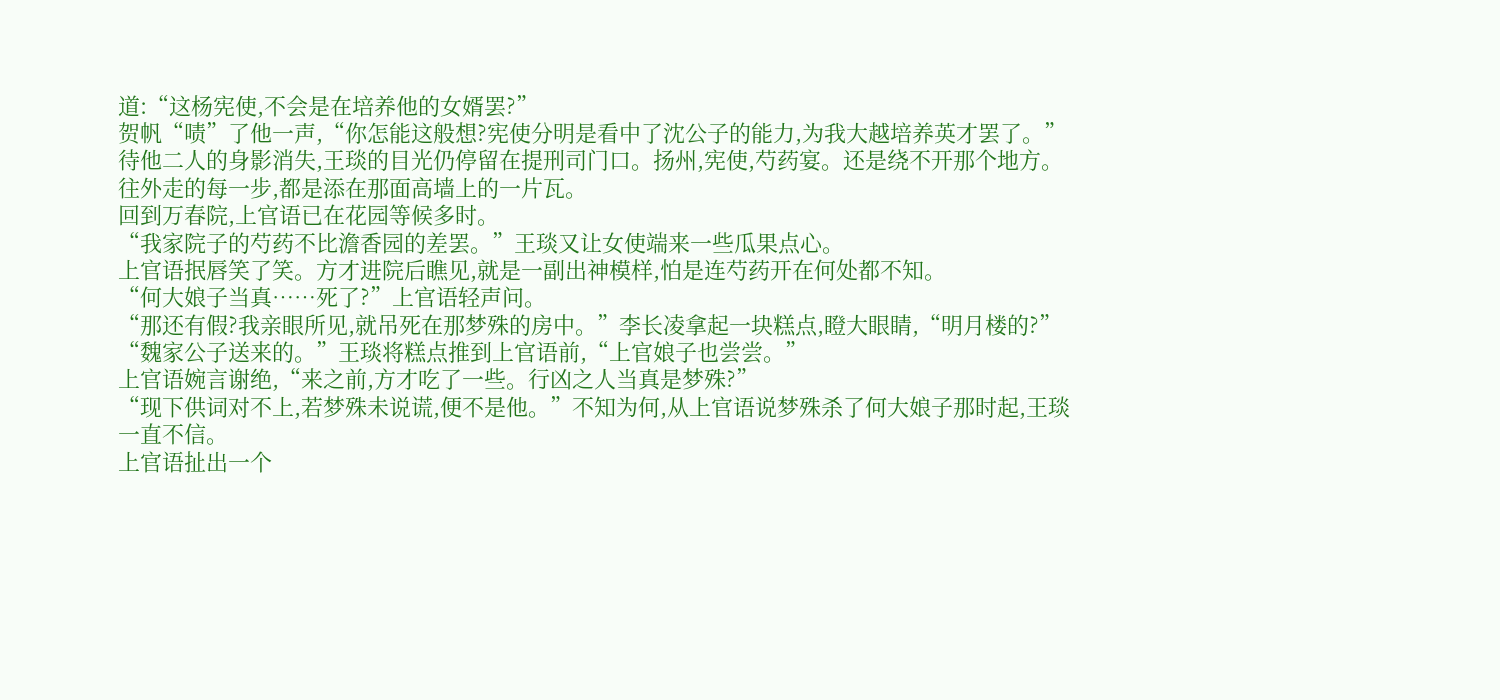道:“这杨宪使,不会是在培养他的女婿罢?”
贺帆“啧”了他一声,“你怎能这般想?宪使分明是看中了沈公子的能力,为我大越培养英才罢了。”
待他二人的身影消失,王琰的目光仍停留在提刑司门口。扬州,宪使,芍药宴。还是绕不开那个地方。往外走的每一步,都是添在那面高墙上的一片瓦。
回到万春院,上官语已在花园等候多时。
“我家院子的芍药不比澹香园的差罢。”王琰又让女使端来一些瓜果点心。
上官语抿唇笑了笑。方才进院后瞧见,就是一副出神模样,怕是连芍药开在何处都不知。
“何大娘子当真……死了?”上官语轻声问。
“那还有假?我亲眼所见,就吊死在那梦殊的房中。”李长凌拿起一块糕点,瞪大眼睛,“明月楼的?”
“魏家公子送来的。”王琰将糕点推到上官语前,“上官娘子也尝尝。”
上官语婉言谢绝,“来之前,方才吃了一些。行凶之人当真是梦殊?”
“现下供词对不上,若梦殊未说谎,便不是他。”不知为何,从上官语说梦殊杀了何大娘子那时起,王琰一直不信。
上官语扯出一个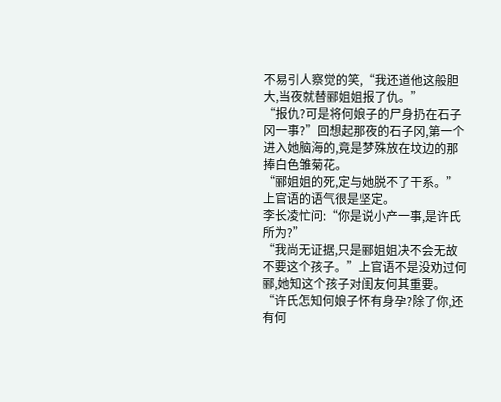不易引人察觉的笑,“我还道他这般胆大,当夜就替郦姐姐报了仇。”
“报仇?可是将何娘子的尸身扔在石子冈一事?”回想起那夜的石子冈,第一个进入她脑海的,竟是梦殊放在坟边的那捧白色雏菊花。
“郦姐姐的死,定与她脱不了干系。”上官语的语气很是坚定。
李长凌忙问:“你是说小产一事,是许氏所为?”
“我尚无证据,只是郦姐姐决不会无故不要这个孩子。”上官语不是没劝过何郦,她知这个孩子对闺友何其重要。
“许氏怎知何娘子怀有身孕?除了你,还有何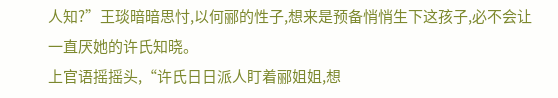人知?”王琰暗暗思忖,以何郦的性子,想来是预备悄悄生下这孩子,必不会让一直厌她的许氏知晓。
上官语摇摇头,“许氏日日派人盯着郦姐姐,想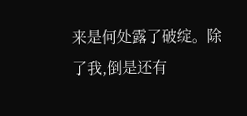来是何处露了破绽。除了我,倒是还有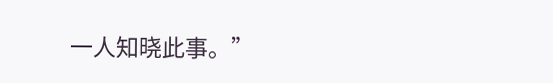一人知晓此事。”